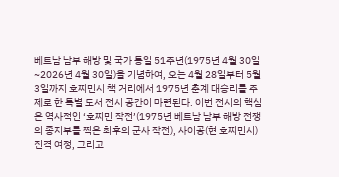베트남 남부 해방 및 국가 통일 51주년(1975년 4월 30일~2026년 4월 30일)을 기념하여, 오는 4월 28일부터 5월 3일까지 호찌민시 책 거리에서 1975년 춘계 대승리를 주제로 한 특별 도서 전시 공간이 마련된다. 이번 전시의 핵심은 역사적인 ‘호찌민 작전’(1975년 베트남 남부 해방 전쟁의 종지부를 찍은 최후의 군사 작전), 사이공(현 호찌민시) 진격 여정, 그리고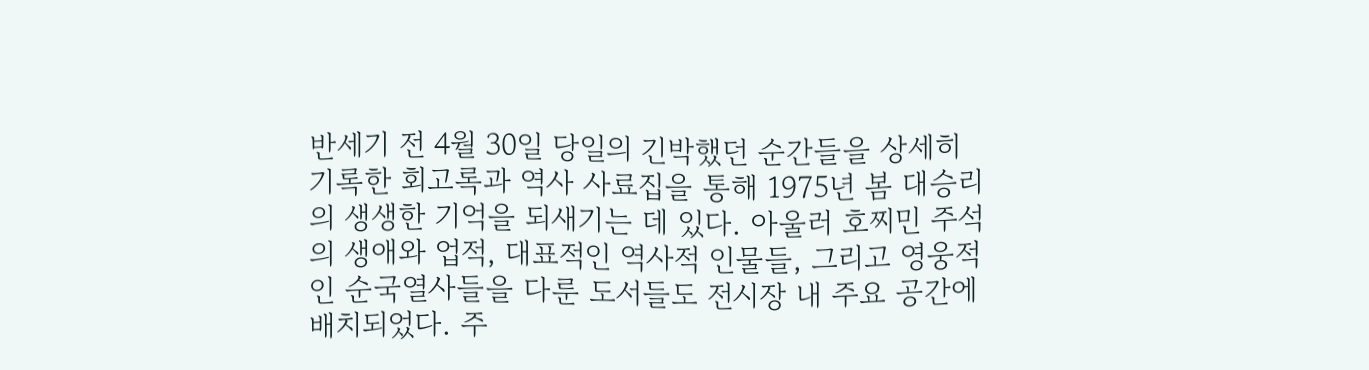반세기 전 4월 30일 당일의 긴박했던 순간들을 상세히 기록한 회고록과 역사 사료집을 통해 1975년 봄 대승리의 생생한 기억을 되새기는 데 있다. 아울러 호찌민 주석의 생애와 업적, 대표적인 역사적 인물들, 그리고 영웅적인 순국열사들을 다룬 도서들도 전시장 내 주요 공간에 배치되었다. 주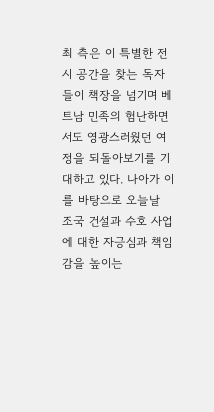최 측은 이 특별한 전시 공간을 찾는 독자들이 책장을 넘기며 베트남 민족의 험난하면서도 영광스러웠던 여정을 되돌아보기를 기대하고 있다. 나아가 이를 바탕으로 오늘날 조국 건설과 수호 사업에 대한 자긍심과 책임감을 높이는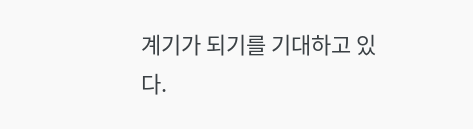계기가 되기를 기대하고 있다.